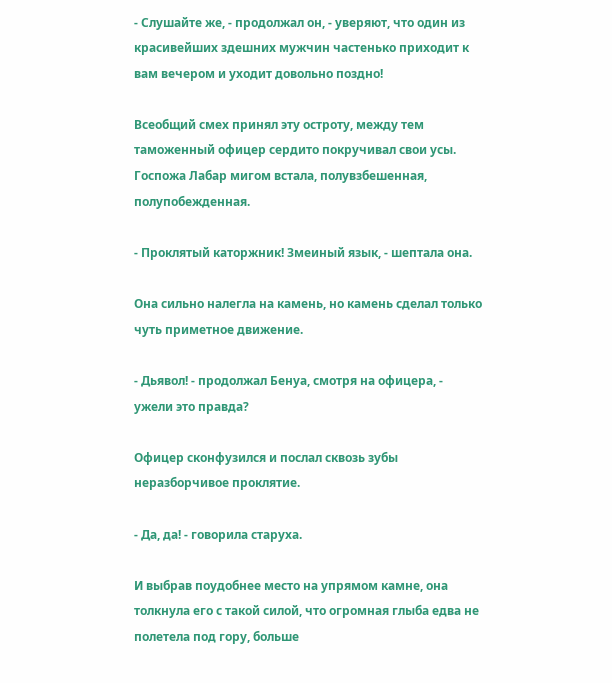- Слушайте же, - продолжал он, - уверяют, что один из красивейших здешних мужчин частенько приходит к вам вечером и уходит довольно поздно!

Всеобщий смех принял эту остроту, между тем таможенный офицер сердито покручивал свои усы. Госпожа Лабар мигом встала, полувзбешенная, полупобежденная.

- Проклятый каторжник! Змеиный язык, - шептала она.

Она сильно налегла на камень, но камень сделал только чуть приметное движение.

- Дьявол! - продолжал Бенуа, смотря на офицера, - ужели это правда?

Офицер сконфузился и послал сквозь зубы неразборчивое проклятие.

- Да, да! - говорила старуха.

И выбрав поудобнее место на упрямом камне, она толкнула его с такой силой, что огромная глыба едва не полетела под гору, больше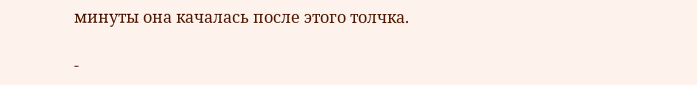минуты она качалась после этого толчка.

-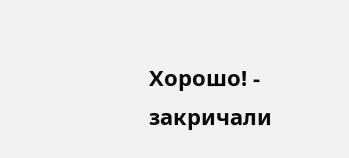Хорошо! - закричали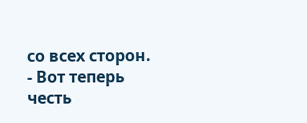со всех сторон. - Вот теперь честь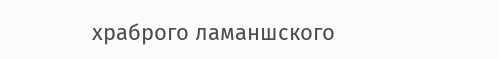храброго ламаншского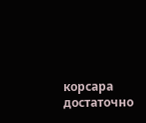корсара достаточно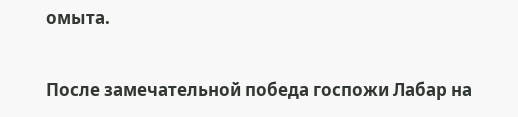омыта.

После замечательной победа госпожи Лабар на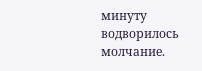минуту водворилось молчание.